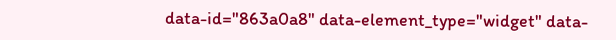data-id="863a0a8" data-element_type="widget" data-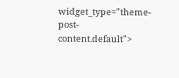widget_type="theme-post-content.default">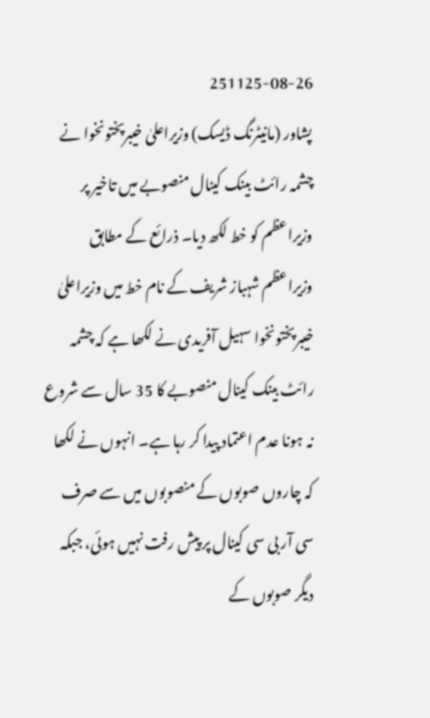251125-08-26
پشاور (مانیٹرنگ ڈیسک) وزیراعلیٰ خیبرپختونخوا نے چشمہ رائٹ بینک کینال منصوبے میں تاخیر پر وزیراعظم کو خط لکھ دیا۔ ذرائع کے مطابق وزیراعظم شہباز شریف کے نام خط میں وزیراعلیٰ خیبرپختونخوا سہیل آفریدی نے لکھا ہے کہ چشمہ رائٹ بینک کینال منصوبے کا 35 سال سے شروع نہ ہونا عدم اعتماد پیدا کر رہا ہے۔ انہوں نے لکھا کہ چاروں صوبوں کے منصوبوں میں سے صرف سی آر بی سی کینال پر پیش رفت نہیں ہوئی، جبکہ دیگر صوبوں کے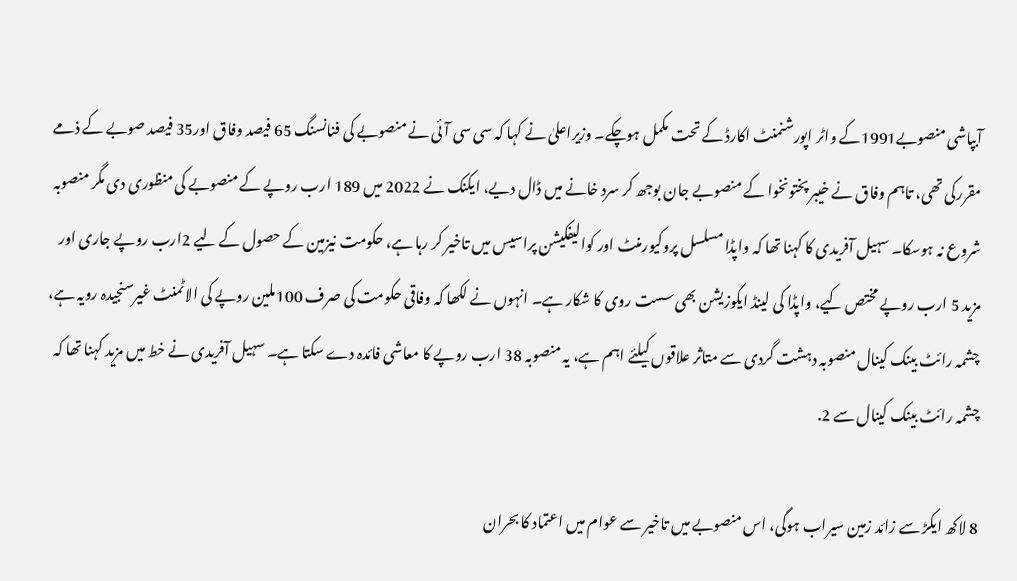آبپاشی منصوبے1991کے واٹر اپورشنمنٹ اکارڈ کے تحت مکمل ہوچکے۔ وزیراعلیٰ نے کہا کہ سی سی آئی نے منصوبے کی فنانسنگ 65 فیصد وفاق اور35 فیصد صوبے کے ذمے مقررکی تھی، تاہم وفاق نے خیبر پختونخوا کے منصوبے جان بوجھ کر سرد خانے میں ڈال دیے، ایکنک نے 2022 میں 189 ارب روپے کے منصوبے کی منظوری دی مگر منصوبہ شروع نہ ہوسکا۔ سہیل آفریدی کا کہنا تھا کہ واپڈا مسلسل پروکیورمنٹ اور کوالیفکیشن پراسیس میں تاخیر کر رہا ہے، حکومت نیزمین کے حصول کے لیے 2ارب روپے جاری اور مزید 5 ارب روپے مختص کیے، واپڈا کی لینڈ ایکوزیشن بھی سست روی کا شکار ہے۔ انہوں نے لکھا کہ وفاقی حکومت کی صرف 100ملین روپے کی الاٹمنٹ غیرسنجیدہ رویہ ہے، چشمہ رائٹ بینک کینال منصوبہ دہشت گردی سے متاثر علاقوں کیلئے اہم ہے، یہ منصوبہ 38 ارب روپے کا معاشی فائدہ دے سکتا ہے۔ سہیل آفریدی نے خط میں مزید کہنا تھا کہ چشمہ رائٹ بینک کینال سے 2.

8 لاکھ ایکڑ سے زائد زمین سیراب ہوگی، اس منصوبے میں تاخیر سے عوام میں اعتماد کا بحران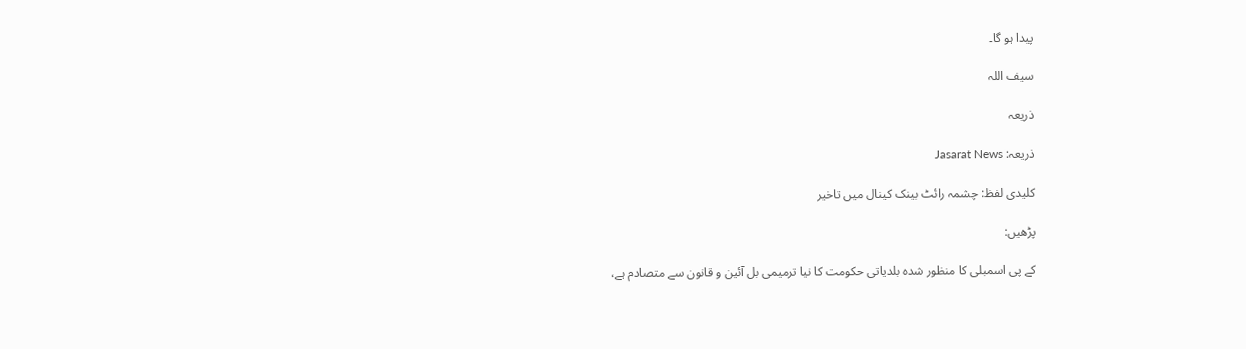پیدا ہو گا۔

سیف اللہ

ذریعہ

ذریعہ: Jasarat News

کلیدی لفظ: چشمہ رائٹ بینک کینال میں تاخیر

پڑھیں:

کے پی اسمبلی کا منظور شدہ بلدیاتی حکومت کا نیا ترمیمی بل آئین و قانون سے متصادم ہے،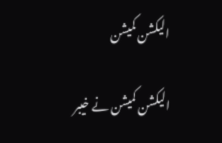الیکشن کمیشن

الیکشن کمیشن نے خیبر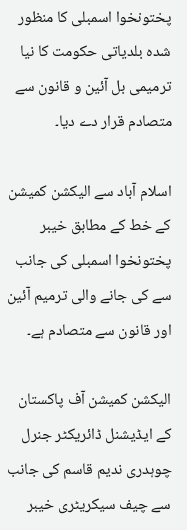پختونخوا اسمبلی کا منظور شدہ بلدیاتی حکومت کا نیا ترمیمی بل آئین و قانون سے متصادم قرار دے دیا۔

اسلام آباد سے الیکشن کمیشن کے خط کے مطابق خیبر پختونخوا اسمبلی کی جانب سے کی جانے والی ترمیم آئین اور قانون سے متصادم ہے۔

الیکشن کمیشن آف پاکستان کے ایڈیشنل ڈائریکٹر جنرل چوہدری ندیم قاسم کی جانب سے چیف سیکریٹری خیبر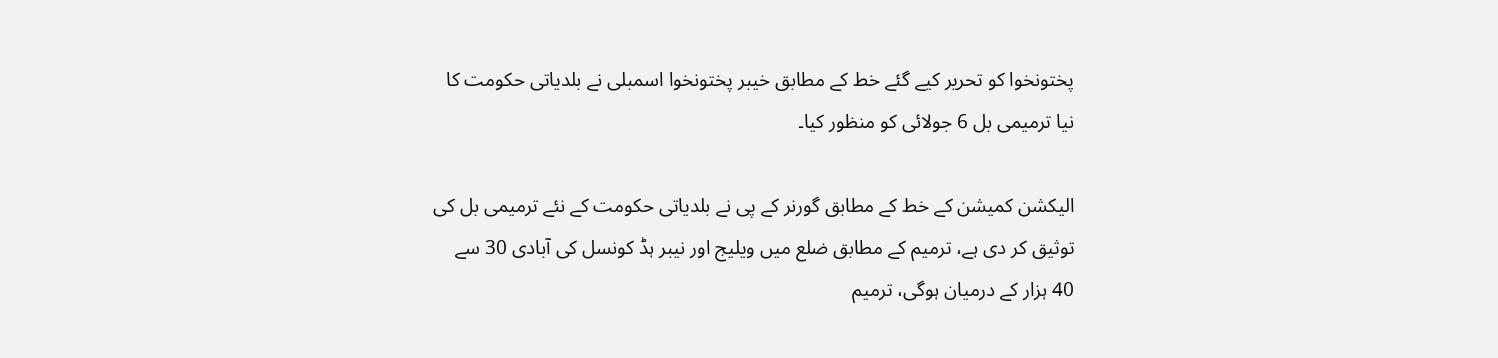پختونخوا کو تحریر کیے گئے خط کے مطابق خیبر پختونخوا اسمبلی نے بلدیاتی حکومت کا نیا ترمیمی بل 6 جولائی کو منظور کیا۔

الیکشن کمیشن کے خط کے مطابق گورنر کے پی نے بلدیاتی حکومت کے نئے ترمیمی بل کی توثیق کر دی ہے، ترمیم کے مطابق ضلع میں ویلیج اور نیبر ہڈ کونسل کی آبادی 30 سے 40 ہزار کے درمیان ہوگی، ترمیم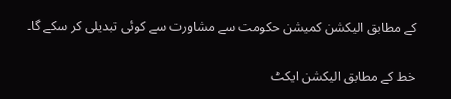کے مطابق الیکشن کمیشن حکومت سے مشاورت سے کوئی تبدیلی کر سکے گا۔

خط کے مطابق الیکشن ایکٹ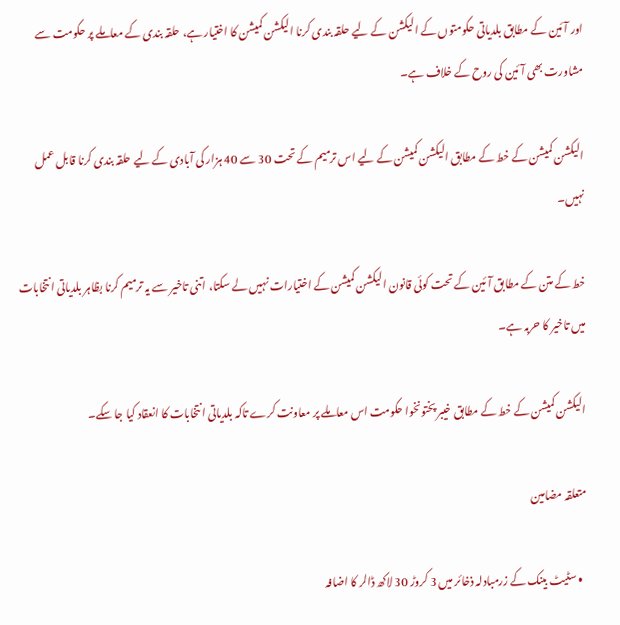اور آئین کے مطابق بلدیاتی حکومتوں کے الیکشن کے لیے حلقہ بندی کرنا الیکشن کمیشن کا اختیار ہے، حلقہ بندی کے معاملے پر حکومت سے مشاورت بھی آئین کی روح کے خلاف ہے۔

الیکشن کمیشن کے خط کے مطابق الیکشن کمیشن کے لیے اس ترمیم کے تحت 30 سے 40 ہزار کی آبادی کے لیے حلقہ بندی کرنا قابل عمل نہیں۔

خط کے متن کے مطابق آئین کے تحت کوئی قانون الیکشن کمیشن کے اختیارات نہیں لے سکتا، اتنی تاخیر سے یہ ترمیم کرنا بظاہر بلدیاتی انتخابات میں تاخیر کا حربہ ہے۔

الیکشن کمیشن کے خط کے مطابق خیبر پختونخوا حکومت اس معاملے پر معاونت کرے تاکہ بلدیاتی انتخابات کا انعقاد کیا جا سکے۔

متعلقہ مضامین

  • سٹیٹ بینک کے زرمبادلہ ذخائر میں 3 کروڑ 30 لاکھ ڈالر کا اضافہ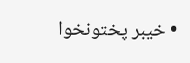• خیبر پختونخوا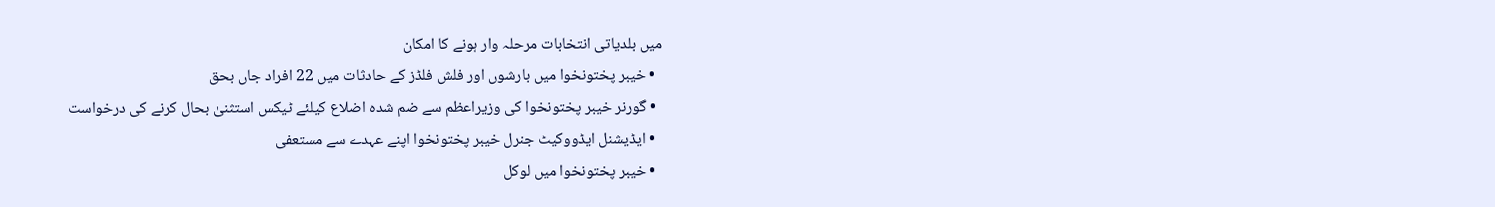میں بلدیاتی انتخابات مرحلہ وار ہونے کا امکان
  • خیبر پختونخوا میں بارشوں اور فلش فلڈز کے حادثات میں 22 افراد جاں بحق
  • گورنر خیبر پختونخوا کی وزیراعظم سے ضم شدہ اضلاع کیلئے ٹیکس استثنیٰ بحال کرنے کی درخواست
  • ایڈیشنل ایڈووکیٹ جنرل خیبر پختونخوا اپنے عہدے سے مستعفی
  • خیبر پختونخوا میں لوکل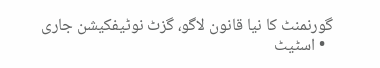گورنمنٹ کا نیا قانون لاگو، گزٹ نوٹیفکیشن جاری
  • اسٹیٹ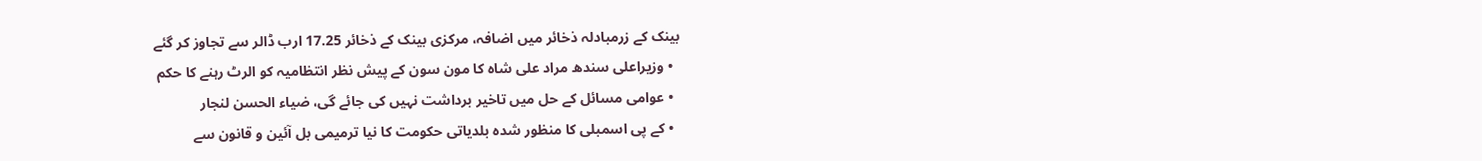بینک کے زرمبادلہ ذخائر میں اضافہ، مرکزی بینک کے ذخائر 17.25 ارب ڈالر سے تجاوز کر گئے
  • وزیراعلی سندھ مراد علی شاہ کا مون سون کے پیش نظر انتظامیہ کو الرٹ رہنے کا حکم
  • عوامی مسائل کے حل میں تاخیر برداشت نہیں کی جائے گی، ضیاء الحسن لنجار
  • کے پی اسمبلی کا منظور شدہ بلدیاتی حکومت کا نیا ترمیمی بل آئین و قانون سے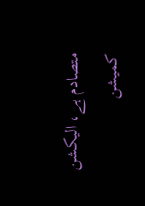متصادم ہے، الیکشن کمیشن